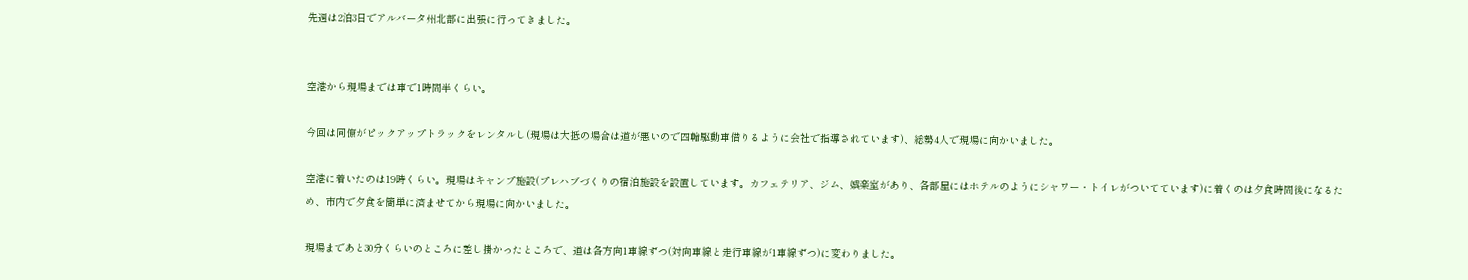先週は2泊3日でアルバータ州北部に出張に行ってきました。


空港から現場までは車で1時間半くらい。

今回は同僚がピックアップトラックをレンタルし(現場は大抵の場合は道が悪いので四輪駆動車借りるように会社で指導されています)、総勢4人で現場に向かいました。

空港に着いたのは19時くらい。現場はキャンプ施設(プレハブづくりの宿泊施設を設置しています。カフェテリア、ジム、娯楽室があり、各部屋にはホテルのようにシャワー・トイレがついてています)に着くのは夕食時間後になるため、市内で夕食を簡単に済ませてから現場に向かいました。

現場まであと30分くらいのところに差し掛かったところで、道は各方向1車線ずつ(対向車線と走行車線が1車線ずつ)に変わりました。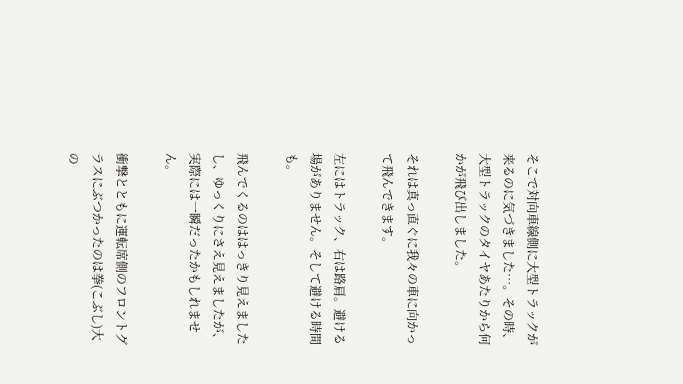そこで対向車線側に大型トラックが来るのに気づきました…。その時、大型トラックのタイヤあたりから何かが飛び出しました。

それは真っ直ぐに我々の車に向かって飛んできます。

左にはトラック、右は路肩。避ける場がありません。そして避ける時間も。

飛んでくるのははっきり見えましたし、ゆっくりにさえ見えましたが、実際には一瞬だったかもしれません。

衝撃とともに運転席側のフロントグラスにぶつかったのは拳(こぶし)大の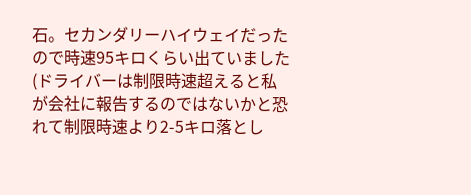石。セカンダリーハイウェイだったので時速95キロくらい出ていました(ドライバーは制限時速超えると私が会社に報告するのではないかと恐れて制限時速より2-5キロ落とし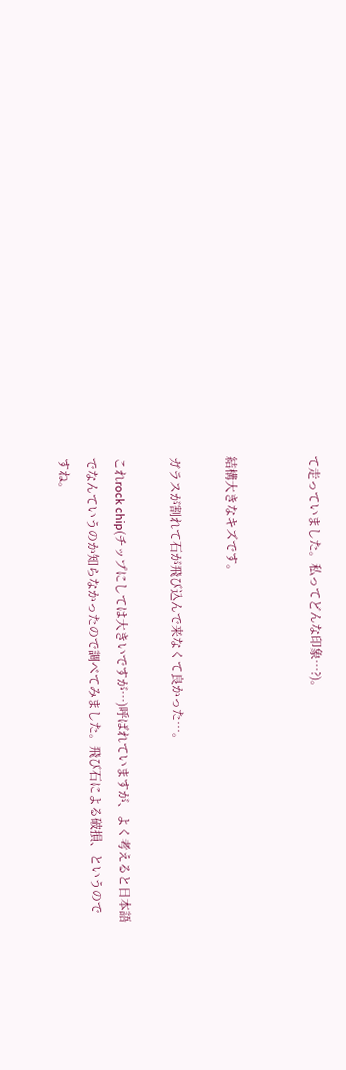て走っていました。私ってどんな印象…?)。


結構大きなキズです。

ガラスが割れて石が飛び込んで来なくて良かった…。

これrock chip(チップにしては大きいですが…)呼ばれていますが、よく考えると日本語でなんていうのか知らなかったので調べてみました。飛び石による破損、というのですね。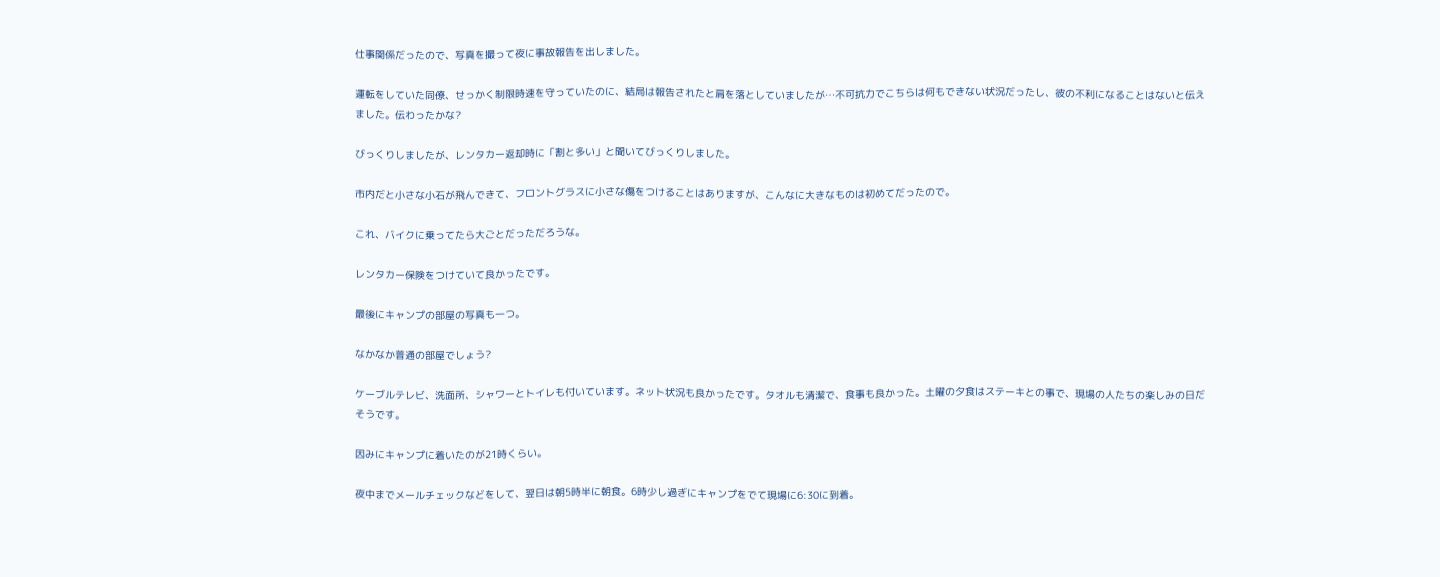仕事関係だったので、写真を撮って夜に事故報告を出しました。

運転をしていた同僚、せっかく制限時速を守っていたのに、結局は報告されたと肩を落としていましたが…不可抗力でこちらは何もできない状況だったし、彼の不利になることはないと伝えました。伝わったかな?

びっくりしましたが、レンタカー返却時に「割と多い」と聞いてびっくりしました。

市内だと小さな小石が飛んできて、フロントグラスに小さな傷をつけることはありますが、こんなに大きなものは初めてだったので。

これ、バイクに乗ってたら大ごとだっただろうな。

レンタカー保険をつけていて良かったです。

最後にキャンプの部屋の写真も一つ。

なかなか普通の部屋でしょう?

ケーブルテレビ、洗面所、シャワーとトイレも付いています。ネット状況も良かったです。タオルも清潔で、食事も良かった。土曜の夕食はステーキとの事で、現場の人たちの楽しみの日だそうです。

因みにキャンプに着いたのが21時くらい。

夜中までメールチェックなどをして、翌日は朝5時半に朝食。6時少し過ぎにキャンプをでて現場に6:30に到着。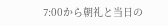7:00から朝礼と当日の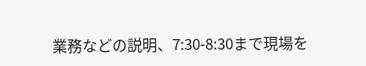業務などの説明、7:30-8:30まで現場を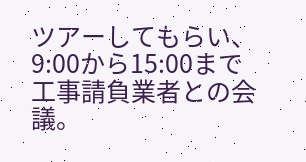ツアーしてもらい、9:00から15:00まで工事請負業者との会議。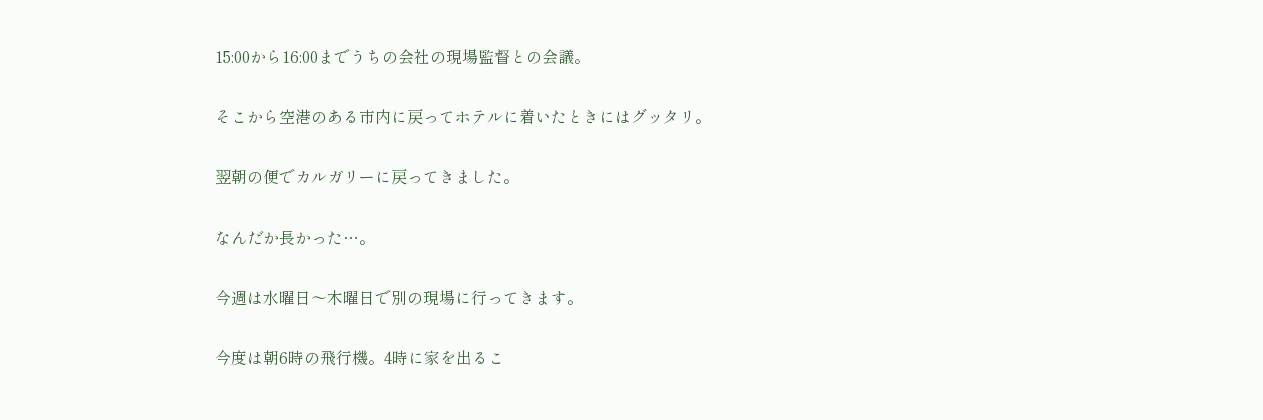15:00から16:00までうちの会社の現場監督との会議。

そこから空港のある市内に戻ってホテルに着いたときにはグッタリ。

翌朝の便でカルガリーに戻ってきました。

なんだか長かった…。

今週は水曜日〜木曜日で別の現場に行ってきます。

今度は朝6時の飛行機。4時に家を出るこ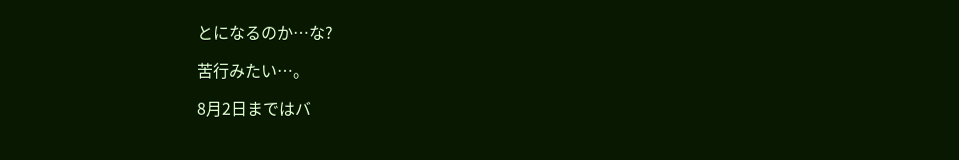とになるのか…な?

苦行みたい…。

8月2日まではバ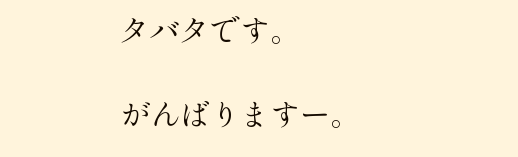タバタです。

がんばりますー。